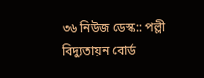৩৬ নিউজ ডেস্ক:: পল্লী বিদ্যুতায়ন বোর্ড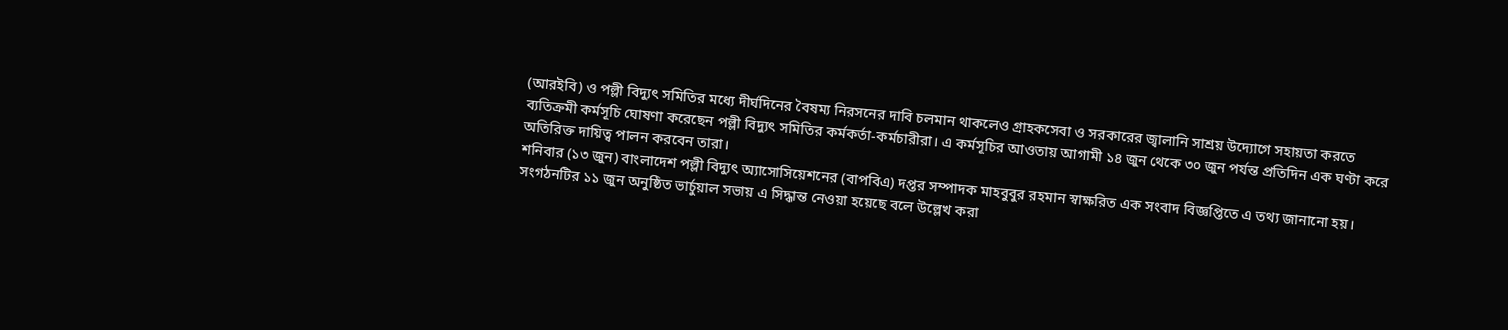(আরইবি) ও পল্লী বিদ্যুৎ সমিতির মধ্যে দীর্ঘদিনের বৈষম্য নিরসনের দাবি চলমান থাকলেও গ্রাহকসেবা ও সরকারের জ্বালানি সাশ্রয় উদ্যোগে সহায়তা করতে ব্যতিক্রমী কর্মসূচি ঘোষণা করেছেন পল্লী বিদ্যুৎ সমিতির কর্মকর্তা-কর্মচারীরা। এ কর্মসূচির আওতায় আগামী ১৪ জুন থেকে ৩০ জুন পর্যন্ত প্রতিদিন এক ঘণ্টা করে অতিরিক্ত দায়িত্ব পালন করবেন তারা।
শনিবার (১৩ জুন) বাংলাদেশ পল্লী বিদ্যুৎ অ্যাসোসিয়েশনের (বাপবিএ) দপ্তর সম্পাদক মাহবুবুর রহমান স্বাক্ষরিত এক সংবাদ বিজ্ঞপ্তিতে এ তথ্য জানানো হয়। সংগঠনটির ১১ জুন অনুষ্ঠিত ভার্চুয়াল সভায় এ সিদ্ধান্ত নেওয়া হয়েছে বলে উল্লেখ করা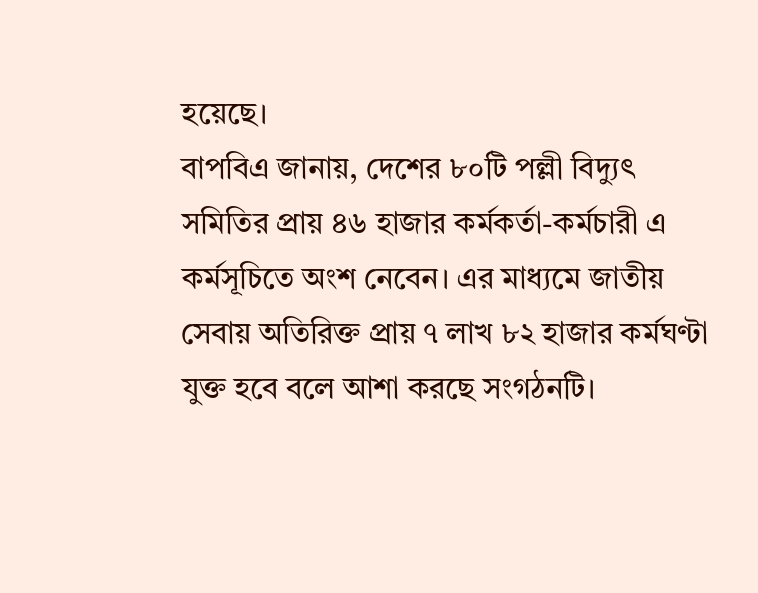হয়েছে।
বাপবিএ জানায়, দেশের ৮০টি পল্লী বিদ্যুৎ সমিতির প্রায় ৪৬ হাজার কর্মকর্তা-কর্মচারী এ কর্মসূচিতে অংশ নেবেন। এর মাধ্যমে জাতীয় সেবায় অতিরিক্ত প্রায় ৭ লাখ ৮২ হাজার কর্মঘণ্টা যুক্ত হবে বলে আশা করছে সংগঠনটি।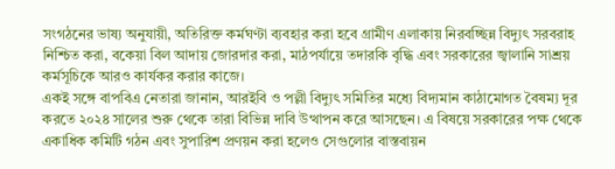সংগঠনের ভাষ্য অনুযায়ী, অতিরিক্ত কর্মঘণ্টা ব্যবহার করা হবে গ্রামীণ এলাকায় নিরবচ্ছিন্ন বিদ্যুৎ সরবরাহ নিশ্চিত করা, বকেয়া বিল আদায় জোরদার করা, মাঠপর্যায়ে তদারকি বৃদ্ধি এবং সরকারের জ্বালানি সাশ্রয় কর্মসূচিকে আরও কার্যকর করার কাজে।
একই সঙ্গে বাপবিএ নেতারা জানান, আরইবি ও পল্লী বিদ্যুৎ সমিতির মধ্যে বিদ্যমান কাঠামোগত বৈষম্য দূর করতে ২০২৪ সালের শুরু থেকে তারা বিভিন্ন দাবি উত্থাপন করে আসছেন। এ বিষয়ে সরকারের পক্ষ থেকে একাধিক কমিটি গঠন এবং সুপারিশ প্রণয়ন করা হলেও সেগুলোর বাস্তবায়ন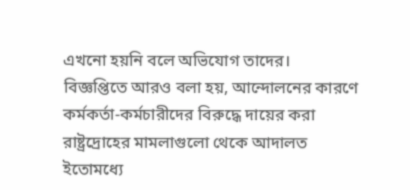এখনো হয়নি বলে অভিযোগ তাদের।
বিজ্ঞপ্তিতে আরও বলা হয়, আন্দোলনের কারণে কর্মকর্তা-কর্মচারীদের বিরুদ্ধে দায়ের করা রাষ্ট্রদ্রোহের মামলাগুলো থেকে আদালত ইতোমধ্যে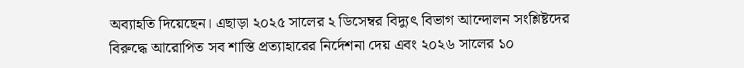অব্যাহতি দিয়েছেন। এছাড়া ২০২৫ সালের ২ ডিসেম্বর বিদ্যুৎ বিভাগ আন্দোলন সংশ্লিষ্টদের বিরুদ্ধে আরোপিত সব শাস্তি প্রত্যাহারের নির্দেশনা দেয় এবং ২০২৬ সালের ১০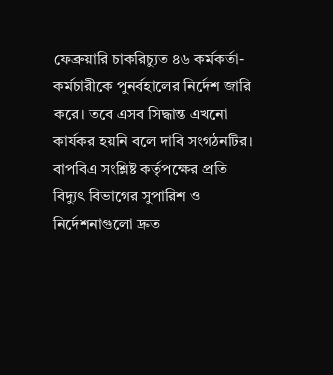ফেব্রুয়ারি চাকরিচ্যুত ৪৬ কর্মকর্তা-কর্মচারীকে পুনর্বহালের নির্দেশ জারি করে। তবে এসব সিদ্ধান্ত এখনো কার্যকর হয়নি বলে দাবি সংগঠনটির।
বাপবিএ সংশ্লিষ্ট কর্তৃপক্ষের প্রতি বিদ্যুৎ বিভাগের সুপারিশ ও নির্দেশনাগুলো দ্রুত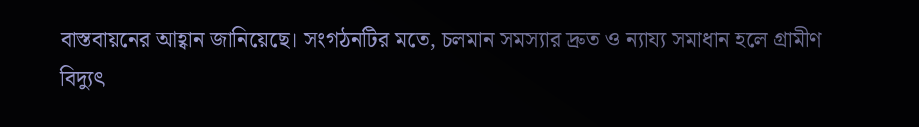বাস্তবায়নের আহ্বান জানিয়েছে। সংগঠনটির মতে, চলমান সমস্যার দ্রুত ও ন্যায্য সমাধান হলে গ্রামীণ বিদ্যুৎ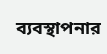ব্যবস্থাপনার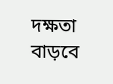দক্ষতা বাড়বে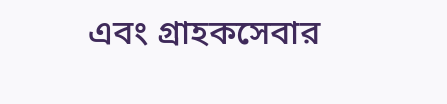এবং গ্রাহকসেবার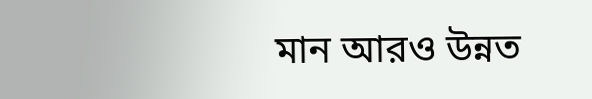মান আরও উন্নত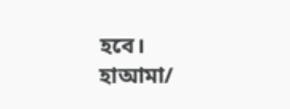হবে।
হাআমা/